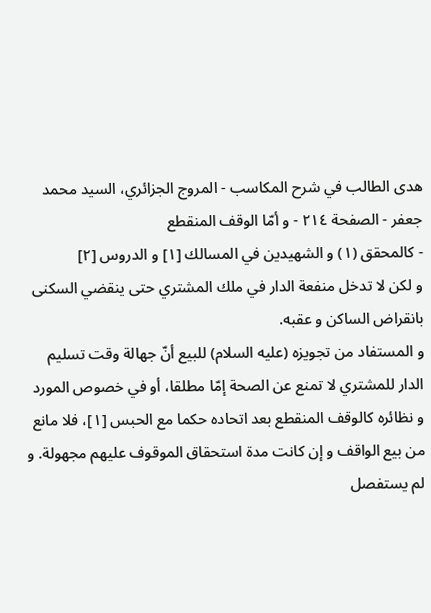هدى الطالب في شرح المكاسب - المروج الجزائري، السيد محمد جعفر - الصفحة ٢١٤ - و أمّا الوقف المنقطع
- كالمحقق (١) و الشهيدين في المسالك [١] و الدروس [٢]
و لكن لا تدخل منفعة الدار في ملك المشتري حتى ينقضي السكنى بانقراض الساكن و عقبه.
و المستفاد من تجويزه (عليه السلام) للبيع أنّ جهالة وقت تسليم الدار للمشتري لا تمنع عن الصحة إمّا مطلقا، أو في خصوص المورد و نظائره كالوقف المنقطع بعد اتحاده حكما مع الحبس [١]، فلا مانع من بيع الواقف و إن كانت مدة استحقاق الموقوف عليهم مجهولة. و لم يستفصل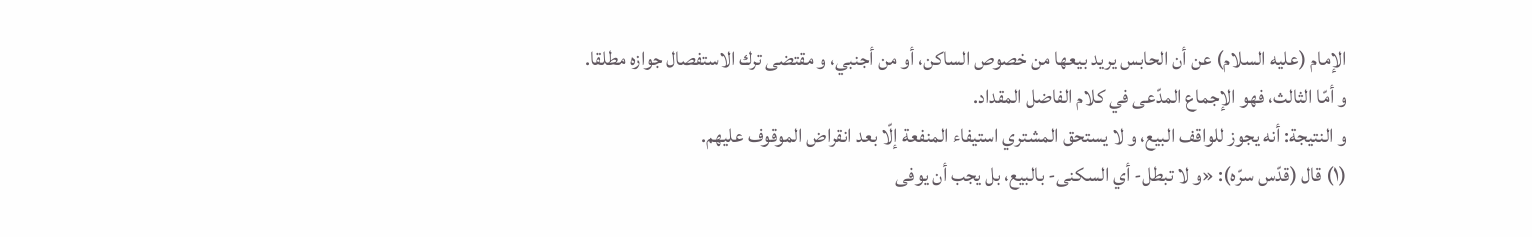الإمام (عليه السلام) عن أن الحابس يريد بيعها من خصوص الساكن، أو من أجنبي، و مقتضى ترك الاستفصال جوازه مطلقا.
و أمّا الثالث، فهو الإجماع المدّعى في كلام الفاضل المقداد.
و النتيجة: أنه يجوز للواقف البيع، و لا يستحق المشتري استيفاء المنفعة إلّا بعد انقراض الموقوف عليهم.
(١) قال (قدّس سرّه): «و لا تبطل- أي السكنى- بالبيع، بل يجب أن يوفى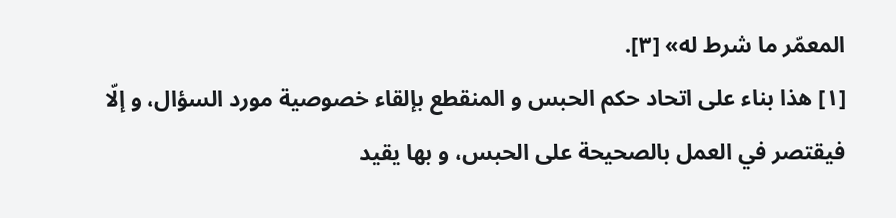المعمّر ما شرط له» [٣].
[١] هذا بناء على اتحاد حكم الحبس و المنقطع بإلقاء خصوصية مورد السؤال، و إلّا فيقتصر في العمل بالصحيحة على الحبس، و بها يقيد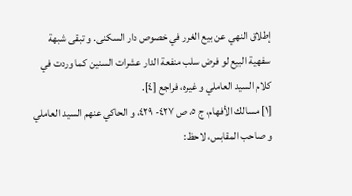إطلاق النهي عن بيع الغرر في خصوص دار السكنى. و تبقى شبهة سفهية البيع لو فرض سلب منفعة الدار عشرات السنين كما وردت في كلام السيد العاملي و غيره، فراجع [٤].
[١] مسالك الأفهام، ج ٥، ص ٤٢٧- ٤٢٩، و الحاكي عنهم السيد العاملي و صاحب المقابس، لاحظ: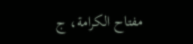مفتاح الكرامة، ج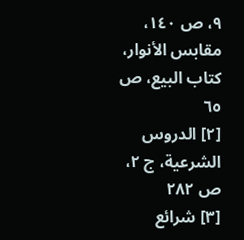٩، ص ١٤٠، مقابس الأنوار، كتاب البيع، ص ٦٥
[٢] الدروس الشرعية، ج ٢، ص ٢٨٢
[٣] شرائع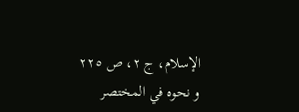الإسلام، ج ٢، ص ٢٢٥ و نحوه في المختصر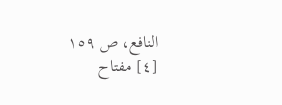النافع، ص ١٥٩
[٤] مفتاح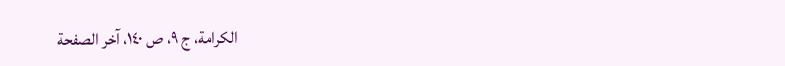الكرامة، ج ٩، ص ١٤٠، آخر الصفحة